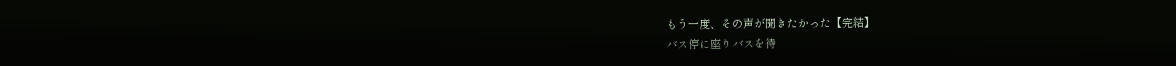もう一度、その声が聞きたかった【完結】
バス停に座りバスを待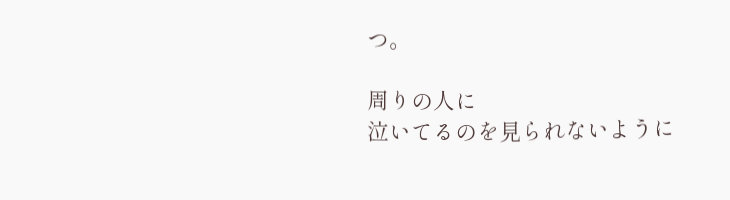つ。

周りの人に
泣いてるのを見られないように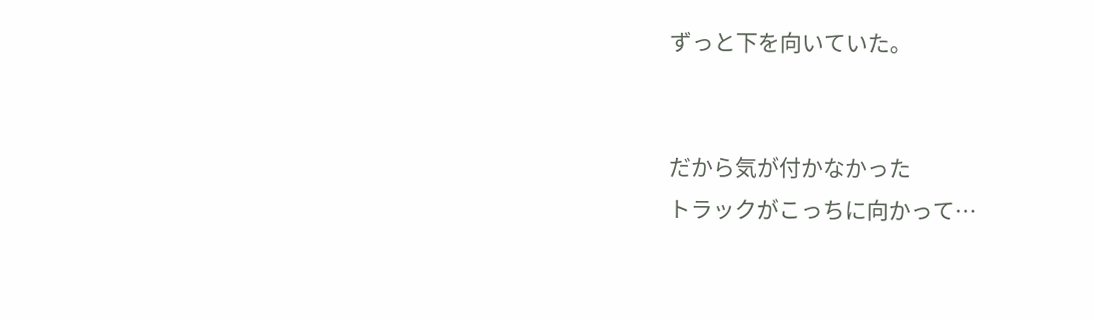ずっと下を向いていた。


だから気が付かなかった
トラックがこっちに向かって…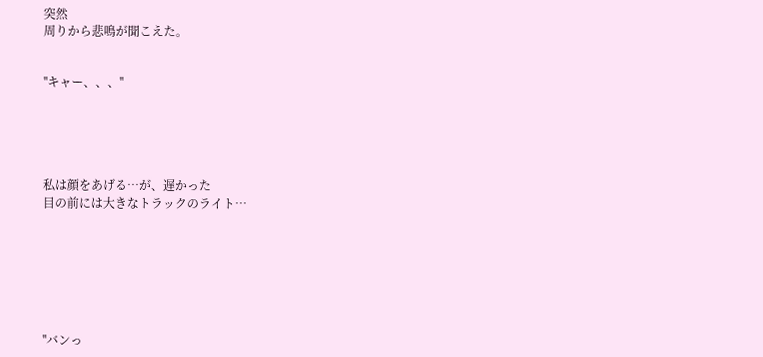突然
周りから悲鳴が聞こえた。


''キャー、、、''





私は顔をあげる…が、遅かった
目の前には大きなトラックのライト…







''バンっ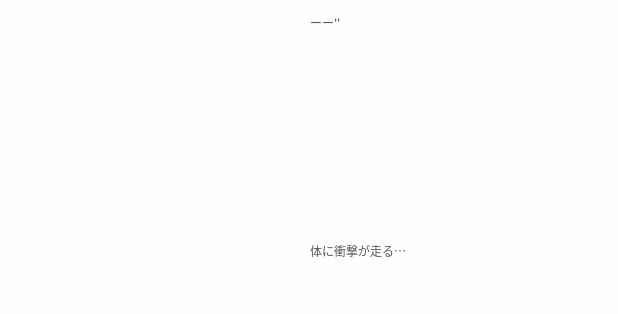ーー''










体に衝撃が走る…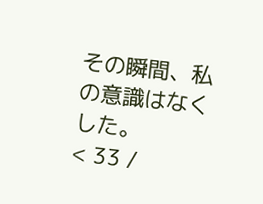その瞬間、私の意識はなくした。
< 33 /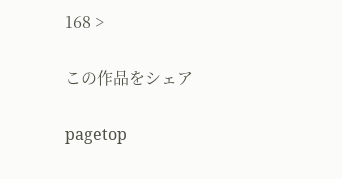168 >

この作品をシェア

pagetop